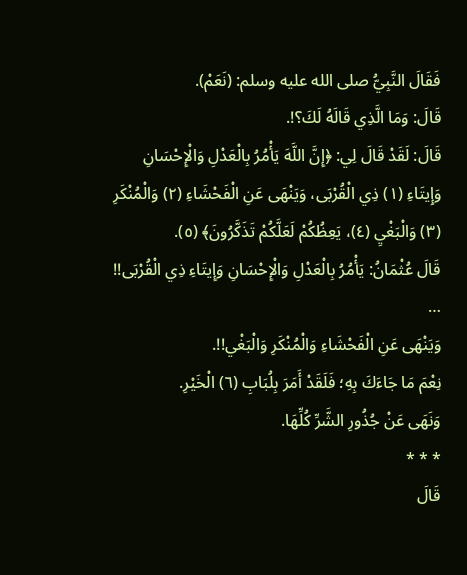فَقَالَ النَّبِيُّ صلى الله عليه وسلم: (نَعَمْ).
قَالَ: وَمَا الَّذِي قَالَهُ لَكَ؟!.
قَالَ: لَقَدْ قَالَ لِي: ﴿إِنَّ اللَّهَ يَأْمُرُ بِالْعَدْلِ وَالْإِحْسَانِ وَإِيتَاءِ (١) ذِي الْقُرْبَى، وَيَنْهَى عَنِ الْفَحْشَاءِ (٢) وَالْمُنْكَرِ (٣) وَالْبَغْيِ (٤)، يَعِظُكُمْ لَعَلَّكُمْ تَذَكَّرُونَ﴾ (٥).
قَالَ عُثْمَانُ: يَأْمُرُ بِالْعَدْلِ وَالْإِحْسَانِ وَإِيتَاءِ ذِي الْقُرْبَى!! …
وَيَنْهَى عَنِ الْفَحْشَاءِ وَالْمُنْكَرِ وَالْبَغْي!!.
نِعْمَ مَا جَاءَكَ بِهِ؛ فَلَقَدْ أَمَرَ بِلُبَابِ (٦) الْخَيْرِ.
وَنَهَى عَنْ جُذُورِ الشَّرِّ كُلِّهَا.
* * *
قَالَ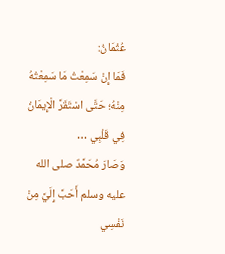عُثْمَانُ:
فَمَا إِنْ سَمِعْتُ مَا سَمِعْتُهُ مِنْهُ؛ حَتَّى اسْتَقَرَّ الْإِيمَانُ فِي قَلْبِي …
وَصَارَ مُحَمَّدٌ صلى الله عليه وسلم أَحَبَّ إِلَيَّ مِنْ نَفْسِي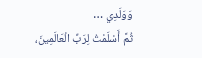وَوَلَدِي …
ثُمَّ أَسْلَمْتُ لِرَبِّ الْعَالَمِينَ،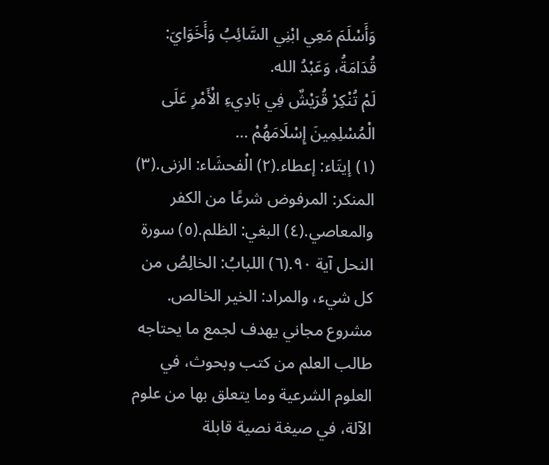وَأَسْلَمَ مَعِي ابْنِي السَّائِبُ وَأَخَوَايَ: قُدَامَةُ، وَعَبْدُ الله.
لَمْ تُنْكِرْ قُرَيْشٌ فِي بَادِيءِ الْأَمْرِ عَلَى الْمُسْلِمِينَ إِسْلَامَهُمْ …
(١) إيتَاء: إعطاء.(٢) الْفحشَاء: الزنى.(٣) المنكر: المرفوض شرعًا من الكفر والمعاصي.(٤) البغي: الظلم.(٥) سورة النحل آية ٩٠.(٦) اللبابُ: الخالِصُ من كل شيء، والمراد: الخير الخالص.
مشروع مجاني يهدف لجمع ما يحتاجه طالب العلم من كتب وبحوث، في العلوم الشرعية وما يتعلق بها من علوم الآلة، في صيغة نصية قابلة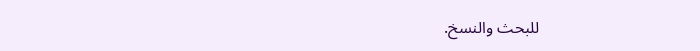للبحث والنسخ.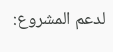لدعم المشروع: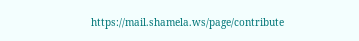https://mail.shamela.ws/page/contribute